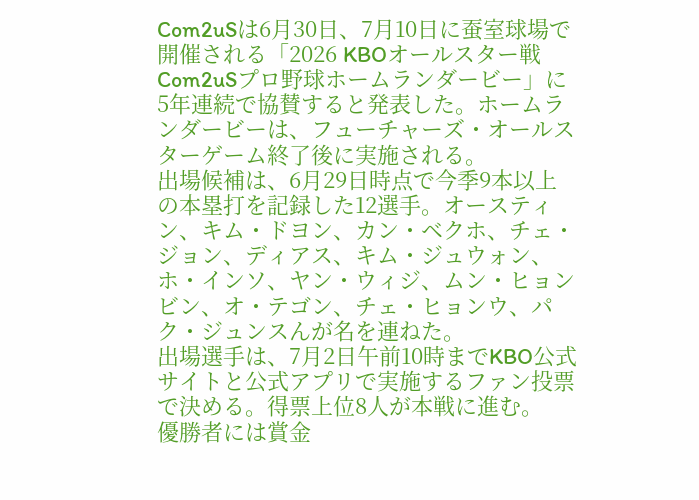Com2uSは6月30日、7月10日に蚕室球場で開催される「2026 KBOオールスター戦 Com2uSプロ野球ホームランダービー」に5年連続で協賛すると発表した。ホームランダービーは、フューチャーズ・オールスターゲーム終了後に実施される。
出場候補は、6月29日時点で今季9本以上の本塁打を記録した12選手。オースティン、キム・ドヨン、カン・ベクホ、チェ・ジョン、ディアス、キム・ジュウォン、ホ・インソ、ヤン・ウィジ、ムン・ヒョンビン、オ・テゴン、チェ・ヒョンウ、パク・ジュンスんが名を連ねた。
出場選手は、7月2日午前10時までKBO公式サイトと公式アプリで実施するファン投票で決める。得票上位8人が本戦に進む。
優勝者には賞金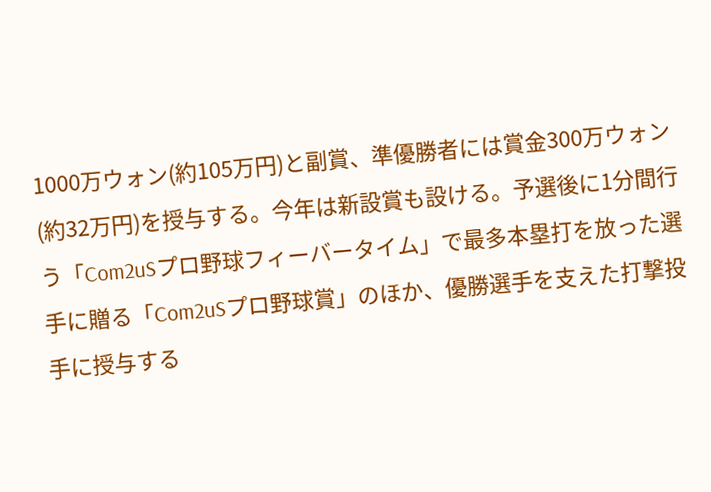1000万ウォン(約105万円)と副賞、準優勝者には賞金300万ウォン(約32万円)を授与する。今年は新設賞も設ける。予選後に1分間行う「Com2uSプロ野球フィーバータイム」で最多本塁打を放った選手に贈る「Com2uSプロ野球賞」のほか、優勝選手を支えた打撃投手に授与する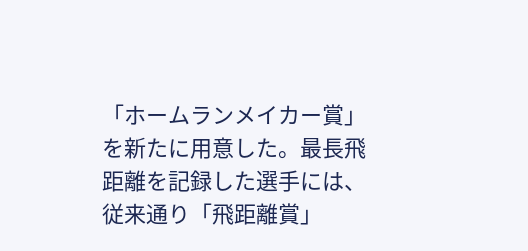「ホームランメイカー賞」を新たに用意した。最長飛距離を記録した選手には、従来通り「飛距離賞」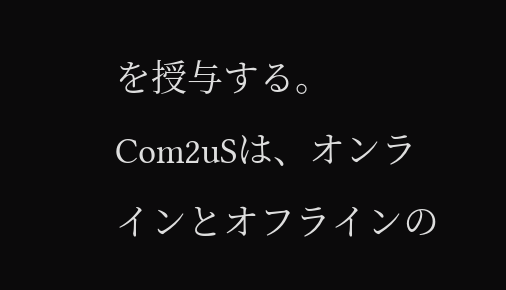を授与する。
Com2uSは、オンラインとオフラインの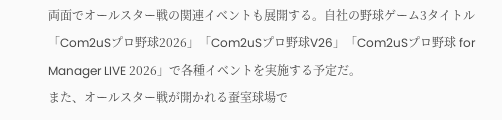両面でオールスター戦の関連イベントも展開する。自社の野球ゲーム3タイトル「Com2uSプロ野球2026」「Com2uSプロ野球V26」「Com2uSプロ野球 for Manager LIVE 2026」で各種イベントを実施する予定だ。
また、オールスター戦が開かれる蚕室球場で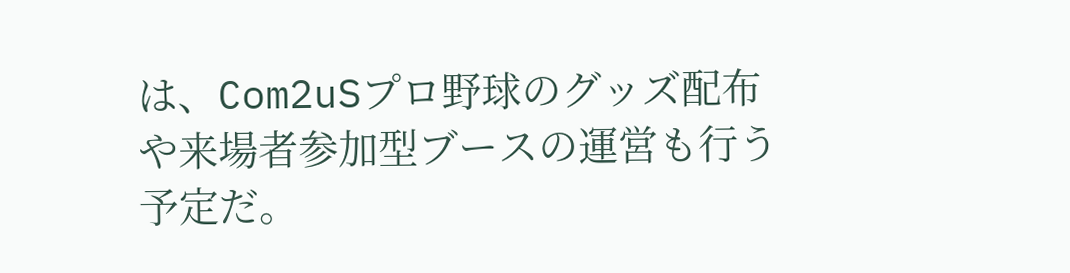は、Com2uSプロ野球のグッズ配布や来場者参加型ブースの運営も行う予定だ。